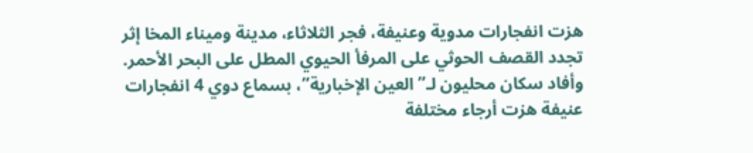هزت انفجارات مدوية وعنيفة، فجر الثلاثاء، مدينة وميناء المخا إثر تجدد القصف الحوثي على المرفأ الحيوي المطل على البحر الأحمر.
وأفاد سكان محليون لـ”العين الإخبارية”، بسماع دوي 4 انفجارات عنيفة هزت أرجاء مختلفة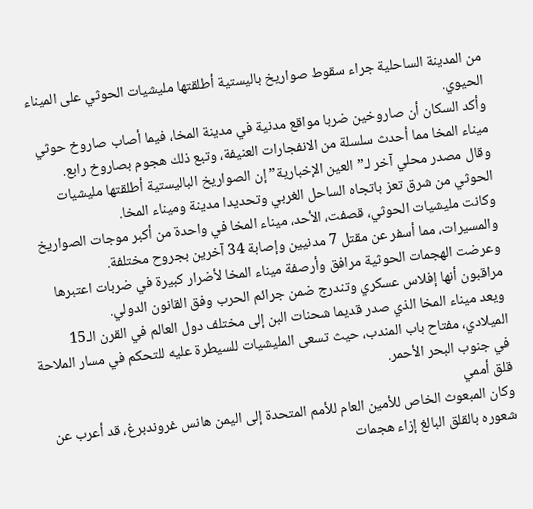من المدينة الساحلية جراء سقوط صواريخ باليستية أطلقتها مليشيات الحوثي على الميناء الحيوي.
وأكد السكان أن صاروخين ضربا مواقع مدنية في مدينة المخا، فيما أصاب صاروخ حوثي ميناء المخا مما أحدث سلسلة من الانفجارات العنيفة، وتبع ذلك هجوم بصاروخ رابع.
وقال مصدر محلي آخر لـ”العين الإخبارية” إن الصواريخ الباليستية أطلقتها مليشيات الحوثي من شرق تعز باتجاه الساحل الغربي وتحديدا مدينة وميناء المخا.
وكانت مليشيات الحوثي، قصفت، الأحد، ميناء المخا في واحدة من أكبر موجات الصواريخ والمسيرات، مما أسفر عن مقتل 7 مدنيين وإصابة 34 آخرين بجروح مختلفة.
وعرضت الهجمات الحوثية مرافق وأرصفة ميناء المخا لأضرار كبيرة في ضربات اعتبرها مراقبون أنها إفلاس عسكري وتندرج ضمن جرائم الحرب وفق القانون الدولي.
ويعد ميناء المخا الذي صدر قديما شحنات البن إلى مختلف دول العالم في القرن الـ15 الميلادي، مفتاح باب المندب، حيث تسعى المليشيات للسيطرة عليه للتحكم في مسار الملاحة في جنوب البحر الأحمر.
قلق أممي
وكان المبعوث الخاص للأمين العام للأمم المتحدة إلى اليمن هانس غروندبرغ، قد أعرب عن شعوره بالقلق البالغ إزاء هجمات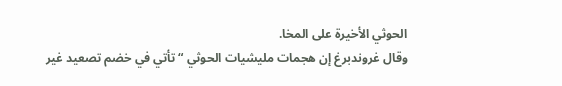الحوثي الأخيرة على المخا.
وقال غروندبرغ إن هجمات مليشيات الحوثي “تأتي في خضم تصعيد غير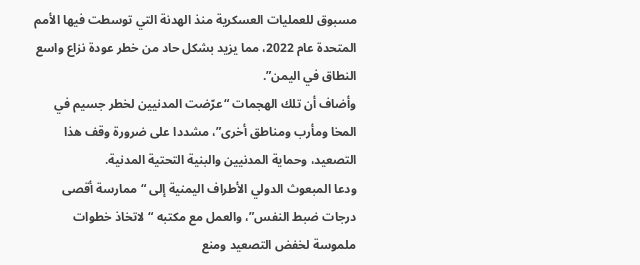مسبوق للعمليات العسكرية منذ الهدنة التي توسطت فيها الأمم المتحدة عام 2022، مما يزيد بشكل حاد من خطر عودة نزاع واسع النطاق في اليمن”.
وأضاف أن تلك الهجمات “عرّضت المدنيين لخطر جسيم في المخا ومأرب ومناطق أخرى”، مشددا على ضرورة وقف هذا التصعيد، وحماية المدنيين والبنية التحتية المدنية.
ودعا المبعوث الدولي الأطراف اليمنية إلى “ممارسة أقصى درجات ضبط النفس”، والعمل مع مكتبه “لاتخاذ خطوات ملموسة لخفض التصعيد ومنع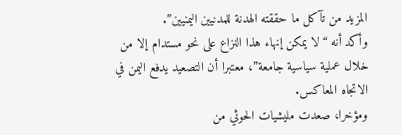المزيد من تآكل ما حققته الهدنة للمدنيين اليمنيين”.
وأكد أنه “لا يمكن إنهاء هذا النزاع على نحو مستدام إلا من خلال عملية سياسية جامعة”، معتبرا أن التصعيد يدفع اليمن في الاتجاه المعاكس.
ومؤخرا، صعدت مليشيات الحوثي من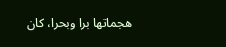هجماتها برا وبحرا، كان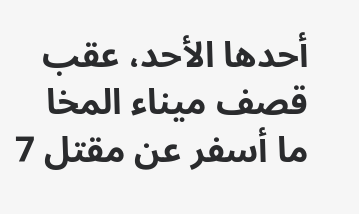أحدها الأحد، عقب قصف ميناء المخا ما أسفر عن مقتل 7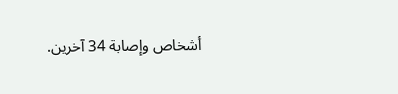أشخاص وإصابة 34 آخرين.